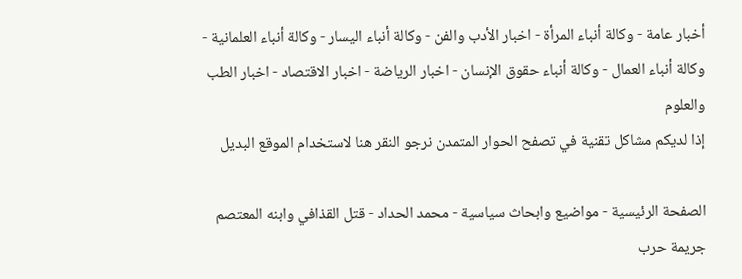أخبار عامة - وكالة أنباء المرأة - اخبار الأدب والفن - وكالة أنباء اليسار - وكالة أنباء العلمانية - وكالة أنباء العمال - وكالة أنباء حقوق الإنسان - اخبار الرياضة - اخبار الاقتصاد - اخبار الطب والعلوم
إذا لديكم مشاكل تقنية في تصفح الحوار المتمدن نرجو النقر هنا لاستخدام الموقع البديل

الصفحة الرئيسية - مواضيع وابحاث سياسية - محمد الحداد - قتل القذافي وابنه المعتصم جريمة حرب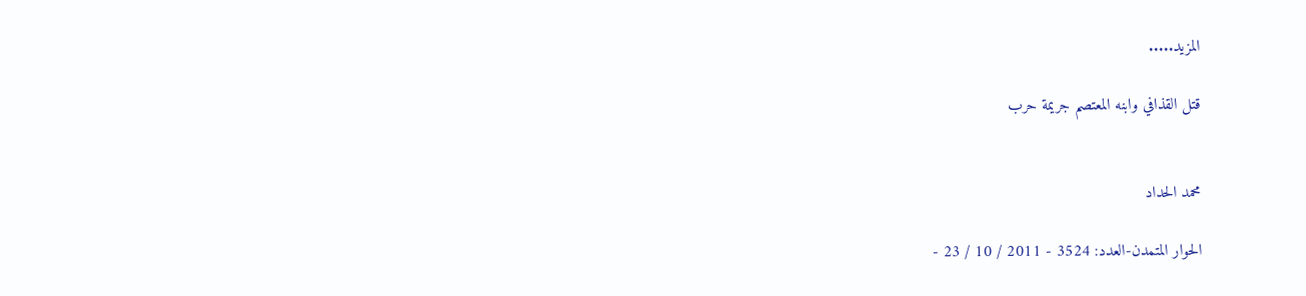المزيد.....

قتل القذافي وابنه المعتصم جريمة حرب


محمد الحداد

الحوار المتمدن-العدد: 3524 - 2011 / 10 / 23 -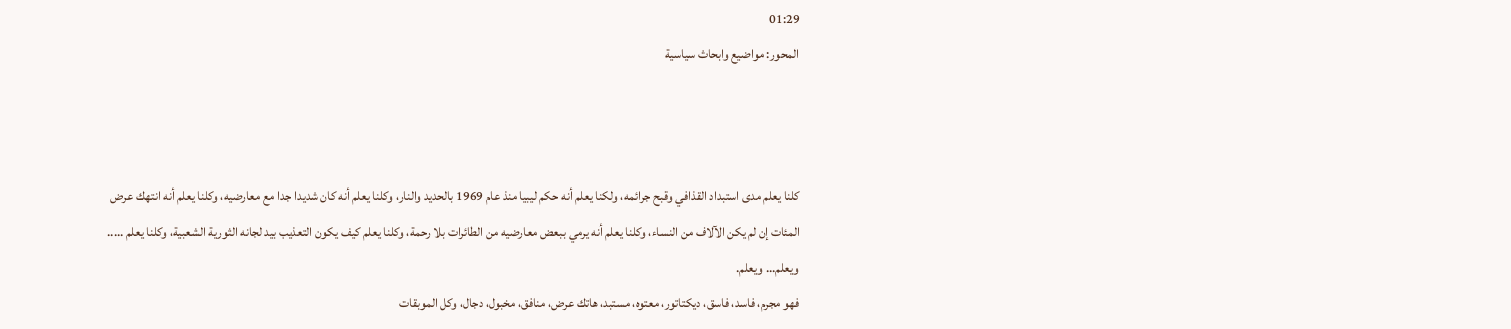01:29
المحور: مواضيع وابحاث سياسية



كلنا يعلم مدى استبداد القذافي وقبح جرائمه، ولكنا يعلم أنه حكم ليبيا منذ عام 1969 بالحديد والنار، وكلنا يعلم أنه كان شديدا جدا مع معارضيه، وكلنا يعلم أنه انتهك عرض المئات إن لم يكن الآلاف من النساء، وكلنا يعلم أنه يرمي ببعض معارضيه من الطائرات بلا رحمة، وكلنا يعلم كيف يكون التعذيب بيد لجانه الثورية الشعبية، وكلنا يعلم ..... ويعلم... ويعلم.
فهو مجرم، فاسد، فاسق، ديكتاتور، معتوه، مستبد، هاتك عرض، منافق، مخبول، دجال، وكل الموبقات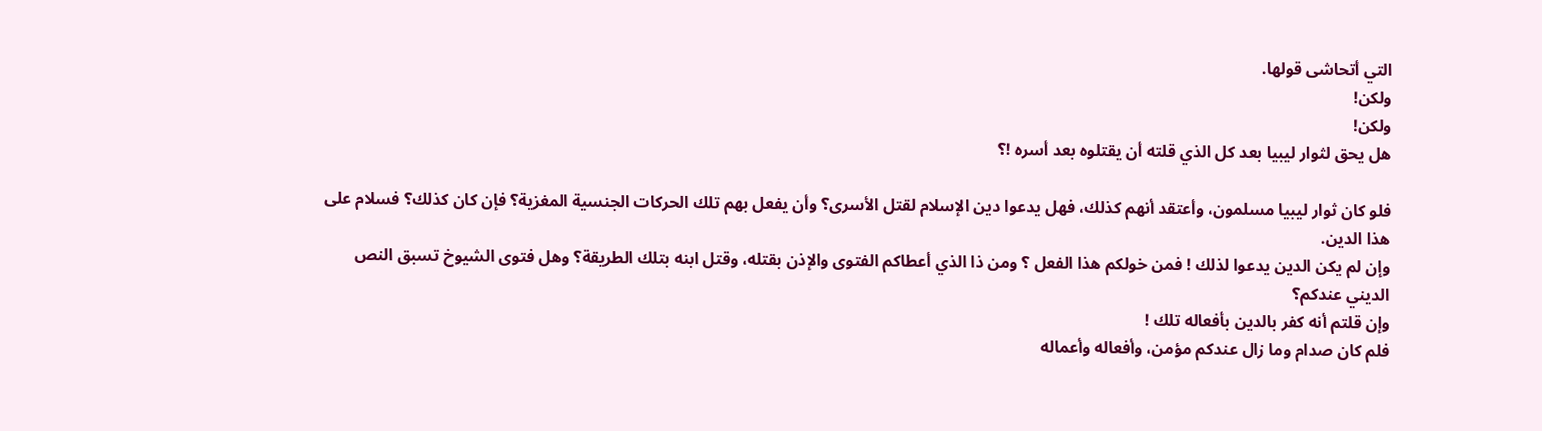التي أتحاشى قولها.
ولكن!
ولكن!
هل يحق لثوار ليبيا بعد كل الذي قلته أن يقتلوه بعد أسره !؟

فلو كان ثوار ليبيا مسلمون، وأعتقد أنهم كذلك، فهل يدعوا دين الإسلام لقتل الأسرى؟ وأن يفعل بهم تلك الحركات الجنسية المغزية؟ فإن كان كذلك؟ فسلام على هذا الدين.
وإن لم يكن الدين يدعوا لذلك ! فمن خولكم هذا الفعل ؟ ومن ذا الذي أعطاكم الفتوى والإذن بقتله، وقتل ابنه بتلك الطريقة؟ وهل فتوى الشيوخ تسبق النص الديني عندكم؟
وإن قلتم أنه كفر بالدين بأفعاله تلك !
فلم كان صدام وما زال عندكم مؤمن، وأفعاله وأعماله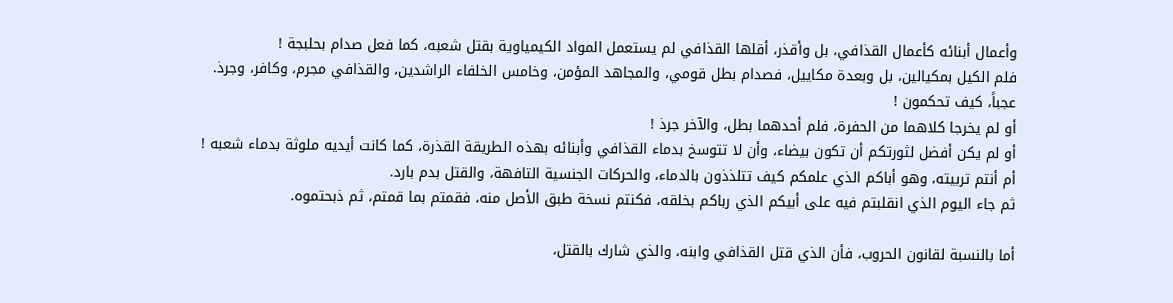وأعمال أبنائه كأعمال القذافي، بل وأقذر، أقلها القذافي لم يستعمل المواد الكيمياوية بقتل شعبه، كما فعل صدام بحلبجة !
فلم الكيل بمكيالين، بل وبعدة مكاييل، فصدام بطل قومي، والمجاهد المؤمن، وخامس الخلفاء الراشدين، والقذافي مجرم، وكافر، وجرذ.
عجباً، كيف تحكمون !
أو لم يخرجا كلاهما من الحفرة، فلم أحدهما بطل، والآخر جرذ !
أو لم يكن أفضل لثورتكم أن تكون بيضاء، وأن لا تتوسخ بدماء القذافي وأبنائه بهذه الطريقة القذرة، كما كانت أيديه ملوثة بدماء شعبه !
أم أنتم تربيته، وهو أباكم الذي علمكم كيف تتلذذون بالدماء، والحركات الجنسية التافهة، والقتل بدم بارد.
ثم جاء اليوم الذي انقلبتم فيه على أبيكم الذي رباكم بخلقه، فكنتم نسخة طبق الأصل منه، فقمتم بما قمتم، ثم ذبحتموه.

أما بالنسبة لقانون الحروب، فأن الذي قتل القذافي وابنه، والذي شارك بالقتل،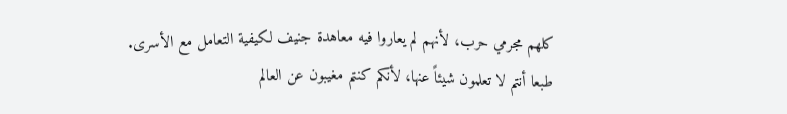كلهم مجرمي حرب، لأنهم لم يعاروا فيه معاهدة جنيف لكيفية التعامل مع الأسرى.
طبعا أنتم لا تعلمون شيئاً عنها، لأنكم كنتم مغيبون عن العالم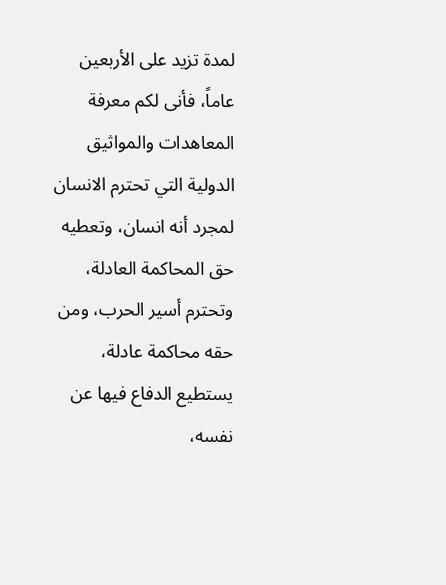لمدة تزيد على الأربعين عاماً، فأنى لكم معرفة المعاهدات والمواثيق الدولية التي تحترم الانسان لمجرد أنه انسان، وتعطيه حق المحاكمة العادلة، وتحترم أسير الحرب، ومن حقه محاكمة عادلة، يستطيع الدفاع فيها عن نفسه،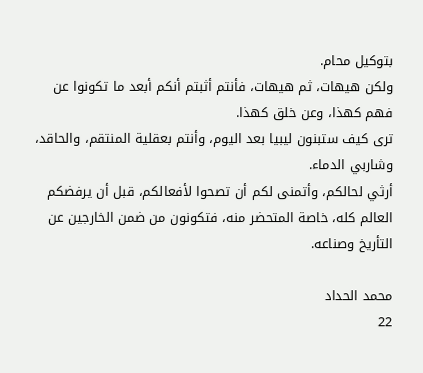بتوكيل محام.
ولكن هيهات، ثم هيهات، فأنتم أثبتم أنكم أبعد ما تكونوا عن فهم كهذا، وعن خلق كهذا.
ترى كيف ستبنون ليبيا بعد اليوم، وأنتم بعقلية المنتقم، والحاقد، وشاربي الدماء.
أرثي لحالكم، وأتمنى لكم أن تصحوا لأفعالكم، قبل أن يرفضكم العالم كله، خاصة المتحضر منه، فتكونون من ضمن الخارجين عن التأريخ وصناعه.

محمد الحداد
22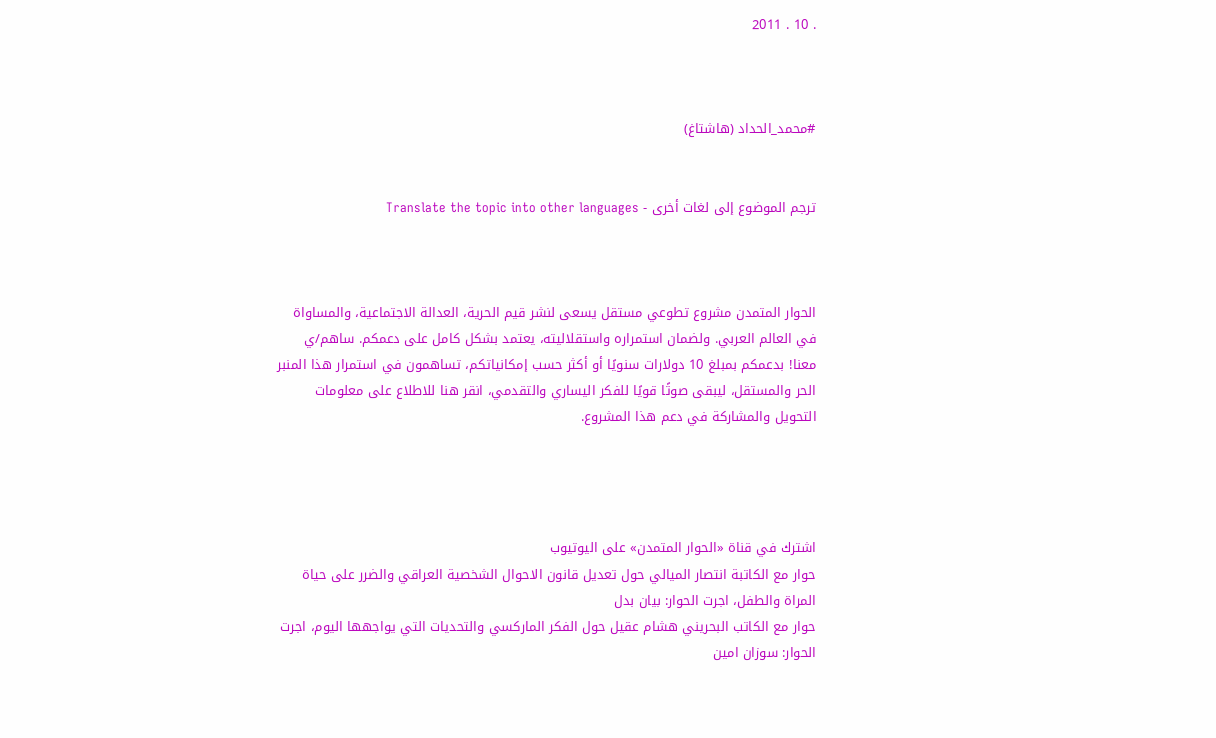. 10 . 2011



#محمد_الحداد (هاشتاغ)


ترجم الموضوع إلى لغات أخرى - Translate the topic into other languages



الحوار المتمدن مشروع تطوعي مستقل يسعى لنشر قيم الحرية، العدالة الاجتماعية، والمساواة في العالم العربي. ولضمان استمراره واستقلاليته، يعتمد بشكل كامل على دعمكم. ساهم/ي معنا! بدعمكم بمبلغ 10 دولارات سنويًا أو أكثر حسب إمكانياتكم، تساهمون في استمرار هذا المنبر الحر والمستقل، ليبقى صوتًا قويًا للفكر اليساري والتقدمي، انقر هنا للاطلاع على معلومات التحويل والمشاركة في دعم هذا المشروع.




اشترك في قناة «الحوار المتمدن» على اليوتيوب
حوار مع الكاتبة انتصار الميالي حول تعديل قانون الاحوال الشخصية العراقي والضرر على حياة المراة والطفل، اجرت الحوار: بيان بدل
حوار مع الكاتب البحريني هشام عقيل حول الفكر الماركسي والتحديات التي يواجهها اليوم، اجرت الحوار: سوزان امين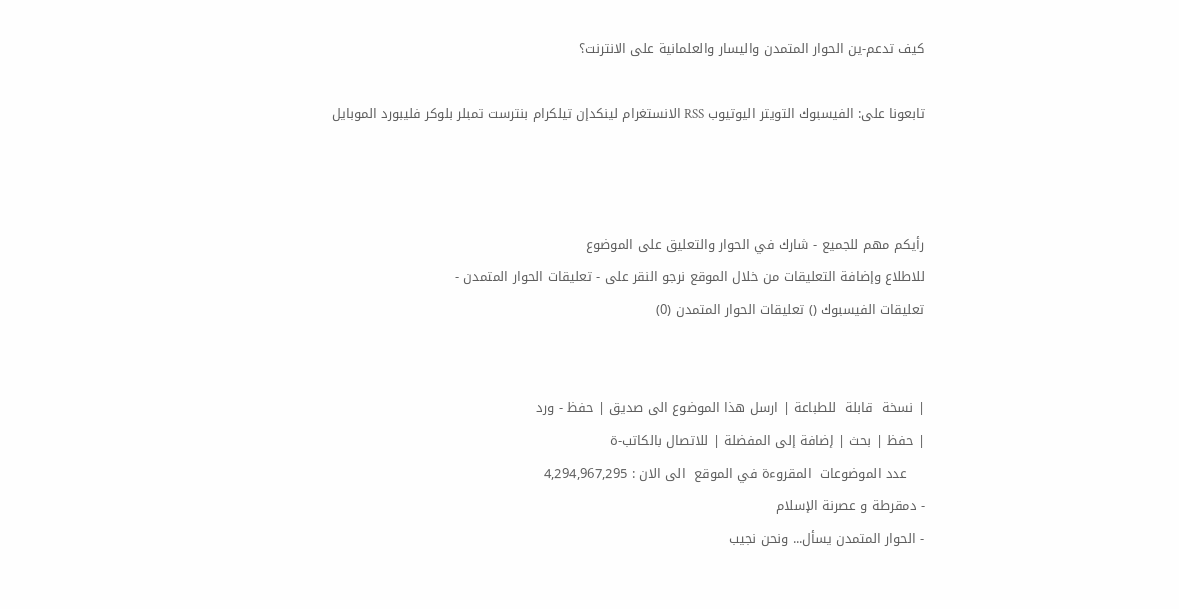كيف تدعم-ين الحوار المتمدن واليسار والعلمانية على الانترنت؟

تابعونا على: الفيسبوك التويتر اليوتيوب RSS الانستغرام لينكدإن تيلكرام بنترست تمبلر بلوكر فليبورد الموبايل



رأيكم مهم للجميع - شارك في الحوار والتعليق على الموضوع
للاطلاع وإضافة التعليقات من خلال الموقع نرجو النقر على - تعليقات الحوار المتمدن -
تعليقات الفيسبوك () تعليقات الحوار المتمدن (0)


| نسخة  قابلة  للطباعة | ارسل هذا الموضوع الى صديق | حفظ - ورد
| حفظ | بحث | إضافة إلى المفضلة | للاتصال بالكاتب-ة
    عدد الموضوعات  المقروءة في الموقع  الى الان : 4,294,967,295
- دمقرطة و عصرنة الإسلام
- الحوار المتمدن يسأل... ونحن نجيب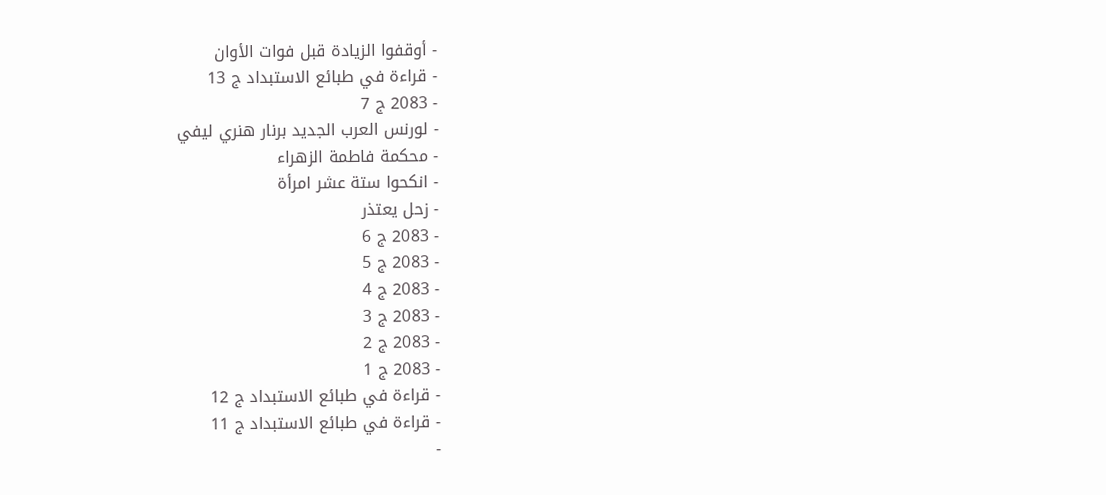- أوقفوا الزيادة قبل فوات الأوان
- قراءة في طبائع الاستبداد ج 13
- 2083 ج 7
- لورنس العرب الجديد برنار هنري ليفي
- محكمة فاطمة الزهراء
- انكحوا ستة عشر امرأة
- زحل يعتذر
- 2083 ج 6
- 2083 ج 5
- 2083 ج 4
- 2083 ج 3
- 2083 ج 2
- 2083 ج 1
- قراءة في طبائع الاستبداد ج 12
- قراءة في طبائع الاستبداد ج 11
-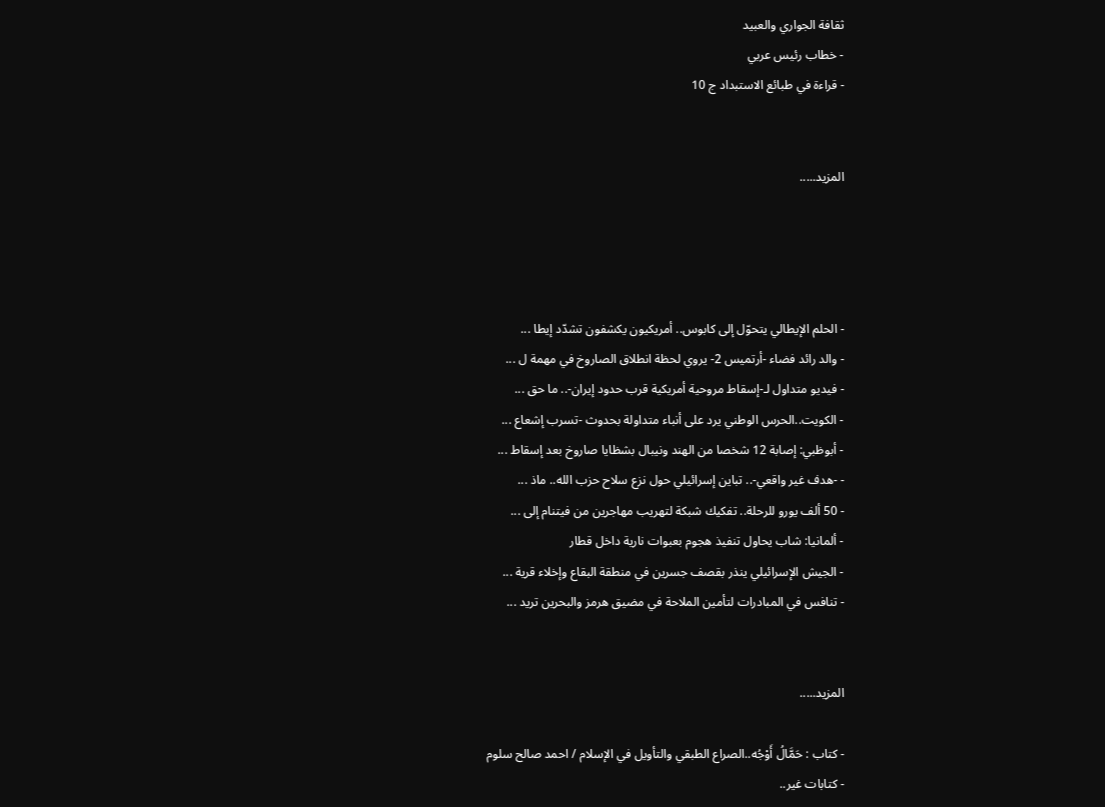ثقافة الجواري والعبيد
- خطاب رئيس عربي
- قراءة في طبائع الاستبداد ج 10


المزيد.....




- الحلم الإيطالي يتحوّل إلى كابوس.. أمريكيون يكشفون تشدّد إيطا ...
- والد رائد فضاء -أرتميس 2- يروي لحظة انطلاق الصاروخ في مهمة ل ...
- فيديو متداول لـ-إسقاط مروحية أمريكية قرب حدود إيران-.. ما حق ...
- الكويت..الحرس الوطني يرد على أنباء متداولة بحدوث -تسرب إشعاع ...
- أبوظبي: إصابة 12 شخصا من الهند ونيبال بشظايا صاروخ بعد إسقاط ...
- -هدف غير واقعي-.. تباين إسرائيلي حول نزع سلاح حزب الله.. ماذ ...
- 50 ألف يورو للرحلة.. تفكيك شبكة لتهريب مهاجرين من فيتنام إلى ...
- ألمانيا: شاب يحاول تنفيذ هجوم بعبوات نارية داخل قطار
- الجيش الإسرائيلي ينذر بقصف جسرين في منطقة البقاع وإخلاء قرية ...
- تنافس في المبادرات لتأمين الملاحة في مضيق هرمز والبحرين تريد ...


المزيد.....

- كتاب : حَمَّالُ أَوْجُه..الصراع الطبقي والتأويل في الإسلام / احمد صالح سلوم
- كتابات غير..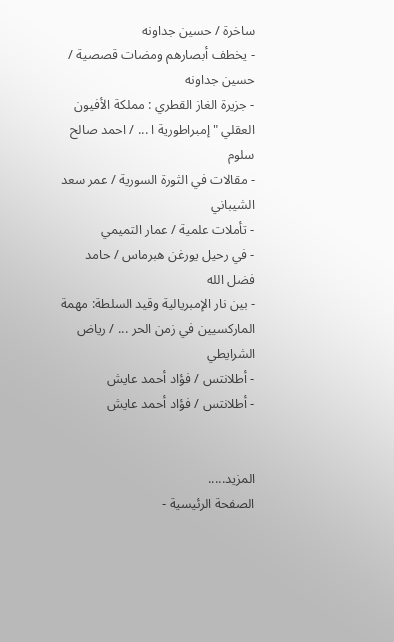ساخرة / حسين جداونه
- يخطف أبصارهم ومضات قصصية / حسين جداونه
- جزيرة الغاز القطري : مملكة الأفيون العقلي " إمبراطورية ا ... / احمد صالح سلوم
- مقالات في الثورة السورية / عمر سعد الشيباني
- تأملات علمية / عمار التميمي
- في رحيل يورغن هبرماس / حامد فضل الله
- بين نار الإمبريالية وقيد السلطة: مهمة الماركسيين في زمن الحر ... / رياض الشرايطي
- أطلانتس / فؤاد أحمد عايش
- أطلانتس / فؤاد أحمد عايش


المزيد.....
الصفحة الرئيسية -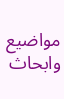مواضيع وابحاث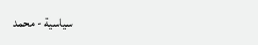سياسية - محمد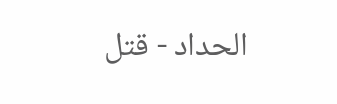الحداد - قتل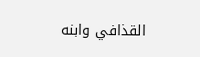القذافي وابنه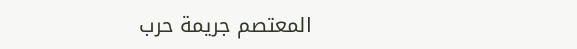المعتصم جريمة حرب